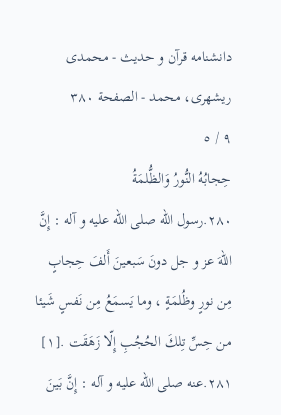دانشنامه قرآن و حديث - محمدی ریشهری، محمد - الصفحة ٣٨٠
٩ / ٥
حِجابُهُ النُّورُ وَالظُّلمَةُ
٢٨٠.رسول اللّه صلى الله عليه و آله : إِنَّ اللّهَ عز و جل دونَ سَبعينَ أَلفَ حِجابٍ مِن نورٍ وظُلمَةٍ ، وما يَسمَعُ مِن نَفسٍ شَيئا من حِسِّ تِلكَ الحُجُبِ إِلّا زَهَقَت .[١]
٢٨١.عنه صلى الله عليه و آله : إِنَّ بَينَ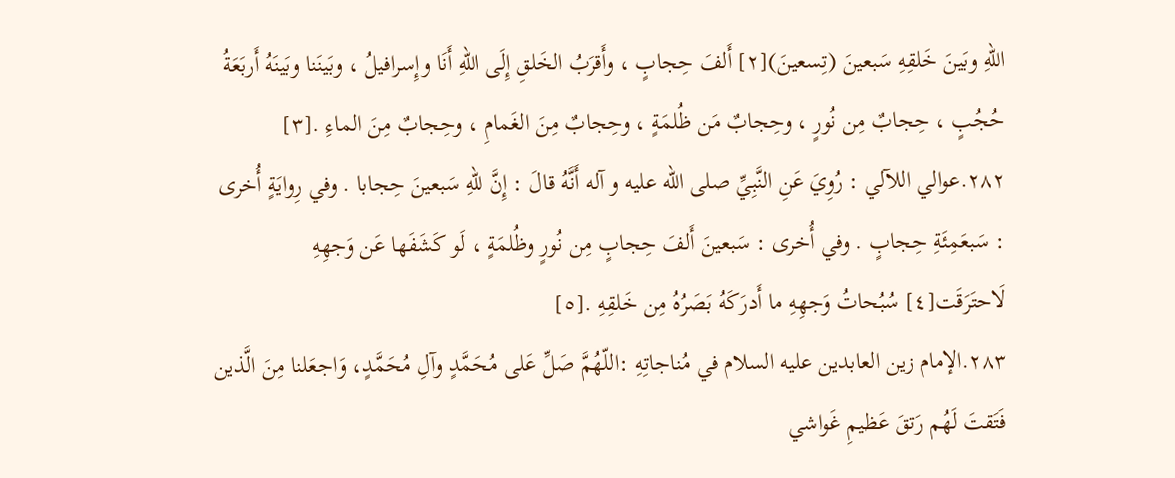اللّهِ وبَينَ خَلقِهِ سَبعينَ (تِسعينَ)[٢] أَلفَ حِجابٍ ، وأَقرَبُ الخَلقِ إِلَى اللّهِ أَنَا وإِسرافيلُ ، وبَينَنا وبَينَهُ أَربَعَةُ حُجُبٍ ، حِجابٌ مِن نُورٍ ، وحِجابٌ مَن ظُلمَةٍ ، وحِجابٌ مِنَ الغَمامِ ، وحِجابٌ مِنَ الماءِ .[٣]
٢٨٢.عوالي اللآلي : رُوِيَ عَنِ النَّبِيِّ صلى الله عليه و آله أَنَّهُ قالَ : إِنَّ للّهِ سَبعينَ حِجابا . وفي رِوايَةٍ أُخرى : سَبعَمِئَةِ حِجابٍ . وفي أُخرى : سَبعينَ أَلفَ حِجابٍ مِن نُورٍ وظُلمَةٍ ، لَو كَشَفَها عَن وَجهِهِ لَاحتَرَقَت[٤] سُبُحاتُ وَجهِهِ ما أَدرَكَهُ بَصَرُهُ مِن خَلقِهِ .[٥]
٢٨٣.الإمام زين العابدين عليه السلام في مُناجاتِهِ :اللّهُمَّ صَلِّ عَلى مُحَمَّدٍ وآلِ مُحَمَّدٍ، وَاجعَلنا مِنَ الَّذين فَتَقتَ لَهُم رَتقَ عَظيمِ غَواشي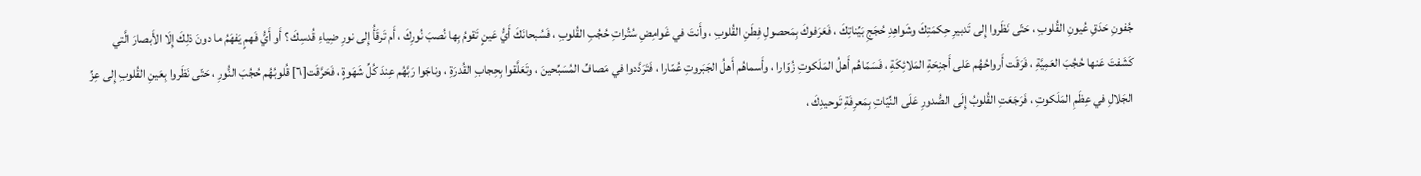جُفونِ حَدَقِ عُيونِ القُلوبِ ، حَتّى نَظَروا إِلى تَدبيرِ حِكمَتِكَ وشَواهِدِ حُجَجِ بَيِّناتِكَ ، فَعَرَفوكَ بِمَحصولِ فِطَنِ القُلوبِ ، وأَنتَ في غَوامِضِ سُتُراتِ حُجُبِ القُلوبِ ، فَسُبحانَكَ أَيُّ عَينٍ تَقومُ بِها نُصبَ نُورِكَ ، أَم تَرقَأُ إِلى نورِ ضِياءِ قُدسِكَ ؟ أَو أَيُّ فَهمٍ يَفهَمُ ما دونَ ذلِكَ إِلَا الأَبصارَ الَّتي كَشَفتَ عَنها حُجُبَ العَمِيَّةِ ، فَرَقَت أَرواحُهُم عَلى أَجنِحَةِ المَلائِكَةِ ، فَسَمّاهُم أَهلُ المَلَكوتِ زُوّارا ، وأَسماهُم أَهلُ الجَبَروتِ عُمّارا ، فَتَرَدَّدوا في مَصافِّ المُسَبِّحينَ ، وتَعَلَّقوا بِحِجابِ القُدرَةِ ، وناجَوا رَبَّهُم عِندَ كُلِّ شَهَوةٍ ، فَحَرَّقَت[٦] قُلوبُهُم حُجُبَ النُّورِ ، حَتّى نَظَروا بِعَينِ القُلوبِ إِلى عِزِّ الجَلالِ في عِظَمِ المَلَكوتِ ، فَرَجَعَتِ القُلوبُ إِلَى الصُّدورِ عَلَى النِّيّاتِ بِمَعرِفَةِ تَوحيدِكَ ،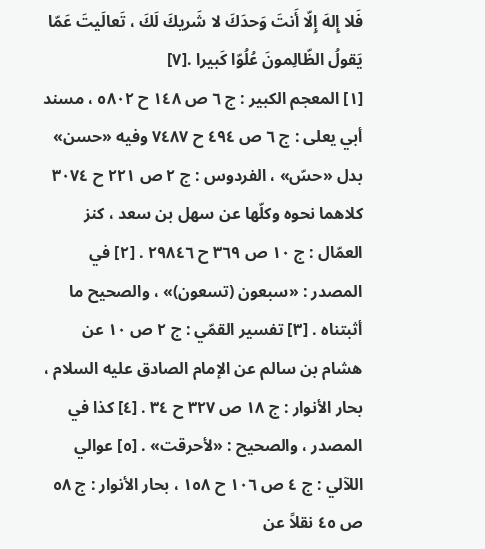فَلا إِلهَ إِلّا أَنتَ وَحدَكَ لا شَريكَ لَكَ ، تَعالَيتَ عَمّا يَقولُ الظّالِمونَ عُلُوّا كَبيرا .[٧]
[١] المعجم الكبير : ج ٦ ص ١٤٨ ح ٥٨٠٢ ، مسند أبي يعلى : ج ٦ ص ٤٩٤ ح ٧٤٨٧ وفيه «حسن» بدل «حسّ» ، الفردوس : ج ٢ ص ٢٢١ ح ٣٠٧٤ كلاهما نحوه وكلّها عن سهل بن سعد ، كنز العمّال : ج ١٠ ص ٣٦٩ ح ٢٩٨٤٦ . [٢] في المصدر : «سبعون (تسعون)» ، والصحيح ما أثبتناه . [٣] تفسير القمّي : ج ٢ ص ١٠ عن هشام بن سالم عن الإمام الصادق عليه السلام ، بحار الأنوار : ج ١٨ ص ٣٢٧ ح ٣٤ . [٤] كذا في المصدر ، والصحيح : «لأحرقت» . [٥] عوالي اللآلي : ج ٤ ص ١٠٦ ح ١٥٨ ، بحار الأنوار : ج ٥٨ ص ٤٥ نقلاً عن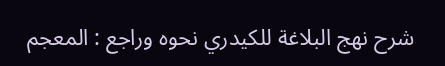شرح نهج البلاغة للكيدري نحوه وراجع : المعجم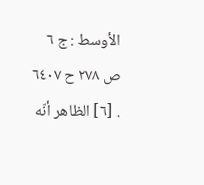الأوسط : ج ٦ ص ٢٧٨ ح ٦٤٠٧ . [٦] الظاهر أنّه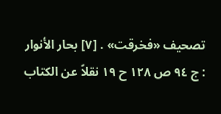تصحيف «فخرقت» . [٧] بحار الأنوار : ج ٩٤ ص ١٢٨ ح ١٩ نقلاً عن الكتاب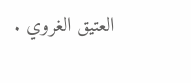العتيق الغروي .